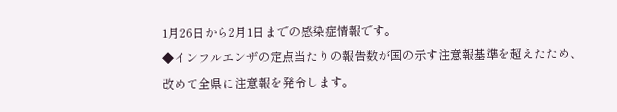1月26日から2月1日までの感染症情報です。
◆インフルエンザの定点当たりの報告数が国の示す注意報基準を超えたため、
改めて全県に注意報を発令します。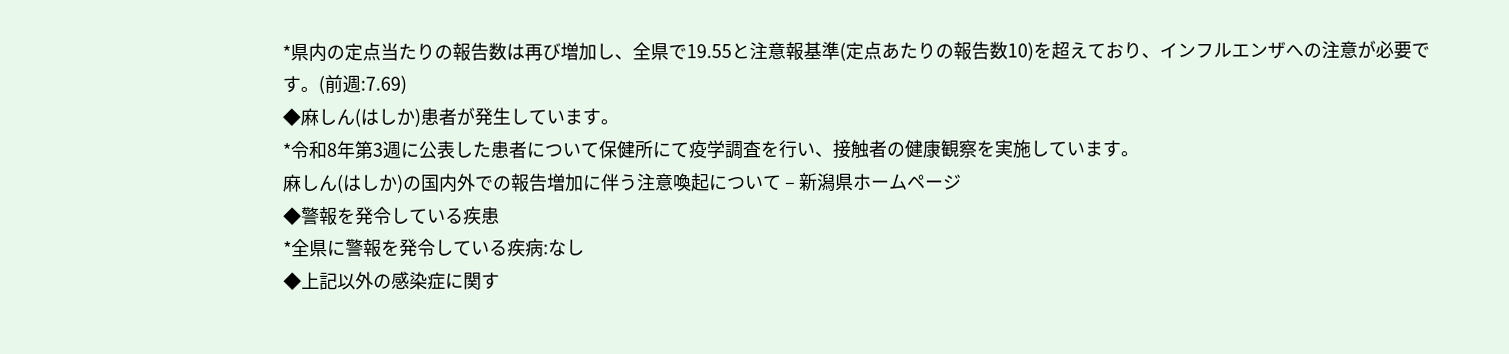*県内の定点当たりの報告数は再び増加し、全県で19.55と注意報基準(定点あたりの報告数10)を超えており、インフルエンザへの注意が必要です。(前週:7.69)
◆麻しん(はしか)患者が発生しています。
*令和8年第3週に公表した患者について保健所にて疫学調査を行い、接触者の健康観察を実施しています。
麻しん(はしか)の国内外での報告増加に伴う注意喚起について – 新潟県ホームページ
◆警報を発令している疾患
*全県に警報を発令している疾病:なし
◆上記以外の感染症に関す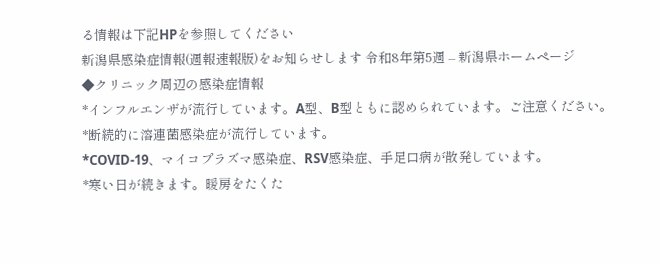る情報は下記HPを参照してください
新潟県感染症情報(週報速報版)をお知らせします 令和8年第5週 – 新潟県ホームページ
◆クリニック周辺の感染症情報
*インフルエンザが流行しています。A型、B型ともに認められています。ご注意ください。
*断続的に溶連菌感染症が流行しています。
*COVID-19、マイコプラズマ感染症、RSV感染症、手足口病が散発しています。
*寒い日が続きます。暖房をたくた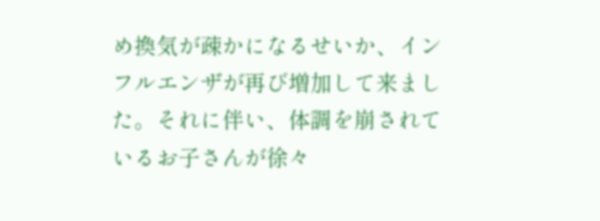め換気が疎かになるせいか、インフルエンザが再び増加して来ました。それに伴い、体調を崩されているお子さんが徐々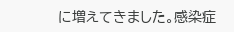に増えてきました。感染症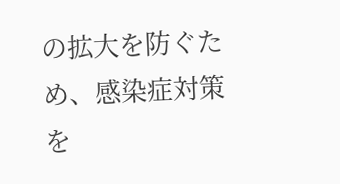の拡大を防ぐため、感染症対策を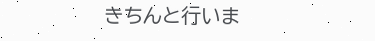きちんと行いま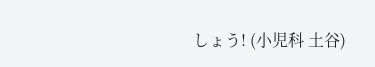しょう! (小児科 土谷)